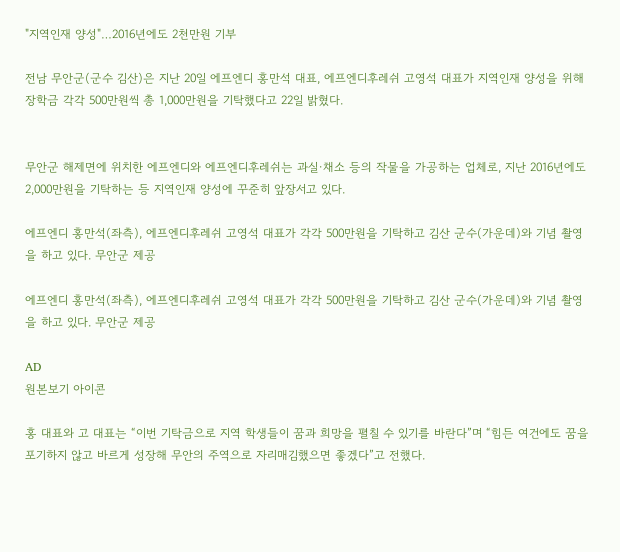"지역인재 양성"…2016년에도 2천만원 기부

전남 무안군(군수 김산)은 지난 20일 에프엔디 홍만석 대표, 에프엔디후레쉬 고영석 대표가 지역인재 양성을 위해 장학금 각각 500만원씩 총 1,000만원을 기탁했다고 22일 밝혔다.


무안군 해제면에 위치한 에프엔디와 에프엔디후레쉬는 과실·채소 등의 작물을 가공하는 업체로, 지난 2016년에도 2,000만원을 기탁하는 등 지역인재 양성에 꾸준히 앞장서고 있다.

에프엔디 홍만석(좌측), 에프엔디후레쉬 고영석 대표가 각각 500만원을 기탁하고 김산 군수(가운데)와 기념 촬영을 하고 있다. 무안군 제공

에프엔디 홍만석(좌측), 에프엔디후레쉬 고영석 대표가 각각 500만원을 기탁하고 김산 군수(가운데)와 기념 촬영을 하고 있다. 무안군 제공

AD
원본보기 아이콘

홍 대표와 고 대표는 “이번 기탁금으로 지역 학생들이 꿈과 희망을 펼칠 수 있기를 바란다”며 “힘든 여건에도 꿈을 포기하지 않고 바르게 성장해 무안의 주역으로 자리매김했으면 좋겠다”고 전했다.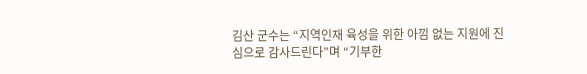김산 군수는 “지역인재 육성을 위한 아낌 없는 지원에 진심으로 감사드린다”며 “기부한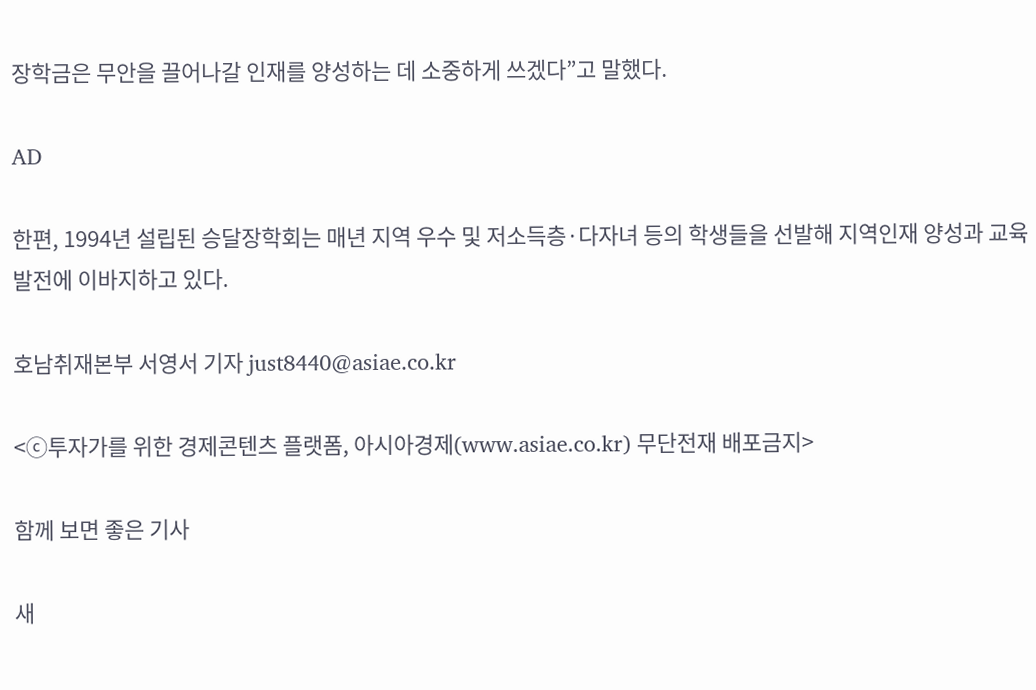장학금은 무안을 끌어나갈 인재를 양성하는 데 소중하게 쓰겠다”고 말했다.

AD

한편, 1994년 설립된 승달장학회는 매년 지역 우수 및 저소득층·다자녀 등의 학생들을 선발해 지역인재 양성과 교육 발전에 이바지하고 있다.

호남취재본부 서영서 기자 just8440@asiae.co.kr

<ⓒ투자가를 위한 경제콘텐츠 플랫폼, 아시아경제(www.asiae.co.kr) 무단전재 배포금지>

함께 보면 좋은 기사

새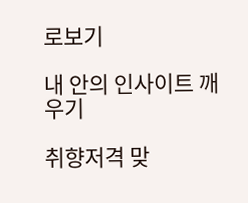로보기

내 안의 인사이트 깨우기

취향저격 맞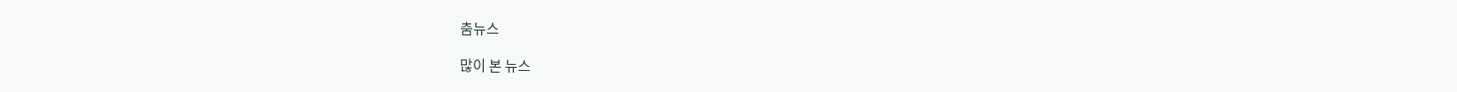춤뉴스

많이 본 뉴스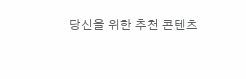당신을 위한 추천 콘텐츠